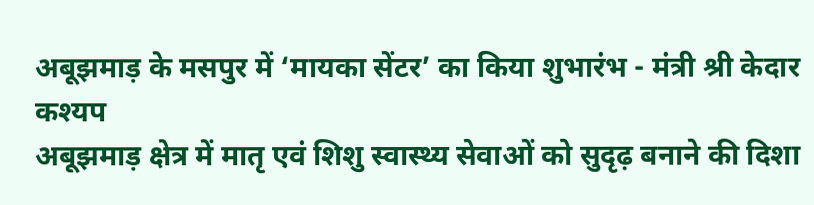अबूझमाड़ के मसपुर में ‘मायका सेंटर’ का किया शुभारंभ - मंत्री श्री केदार कश्यप
अबूझमाड़ क्षेत्र में मातृ एवं शिशु स्वास्थ्य सेवाओं को सुदृढ़ बनाने की दिशा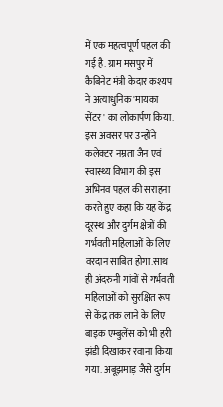में एक महत्वपूर्ण पहल की गई है. ग्राम मसपुर में कैबिनेट मंत्री केदार कश्यप ने अत्याधुनिक 'मायका सेंटर' का लोकार्पण किया. इस अवसर पर उन्होंने कलेक्टर नम्रता जैन एवं स्वास्थ्य विभाग की इस अभिनव पहल की सराहना करते हुए कहा कि यह केंद्र दूरस्थ और दुर्गम क्षेत्रों की गर्भवती महिलाओं के लिए वरदान साबित होगा.साथ ही अंदरुनी गांवों से गर्भवती महिलाओं को सुरक्षित रूप से केंद्र तक लाने के लिए बाइक एम्बुलेंस को भी हरी झंडी दिखाकर रवाना किया गया. अबूझमाड़ जैसे दुर्गम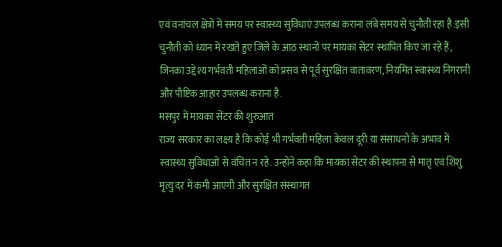एवं वनांचल क्षेत्रों में समय पर स्वास्थ्य सुविधाएं उपलब्ध कराना लंबे समय से चुनौती रहा है.इसी चुनौती को ध्यान में रखते हुए जिले के आठ स्थानों पर मायका सेंटर स्थापित किए जा रहे हैं, जिनका उद्देश्य गर्भवती महिलाओं को प्रसव से पूर्व सुरक्षित वातावरण, नियमित स्वास्थ्य निगरानी और पौष्टिक आहार उपलब्ध कराना है.
मसपुर में मायका सेंटर की शुरुआत
राज्य सरकार का लक्ष्य है कि कोई भी गर्भवती महिला केवल दूरी या संसाधनों के अभाव में स्वास्थ्य सुविधाओं से वंचित न रहे. उन्होंने कहा कि मायका सेंटर की स्थापना से मातृ एवं शिशु मृत्यु दर में कमी आएगी और सुरक्षित संस्थागत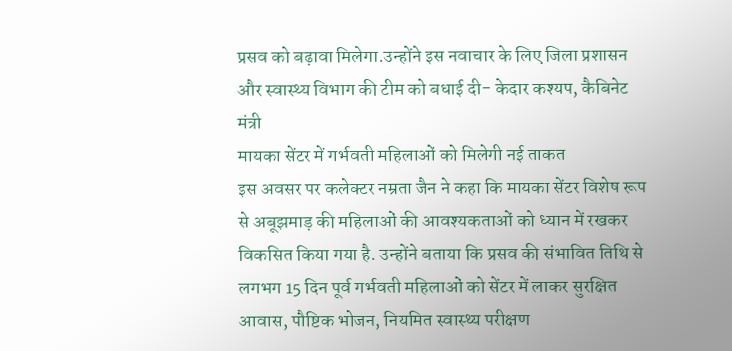प्रसव को बढ़ावा मिलेगा.उन्होंने इस नवाचार के लिए जिला प्रशासन और स्वास्थ्य विभाग की टीम को बधाई दी- केदार कश्यप, कैबिनेट मंत्री
मायका सेंटर में गर्भवती महिलाओं को मिलेगी नई ताकत
इस अवसर पर कलेक्टर नम्रता जैन ने कहा कि मायका सेंटर विशेष रूप से अबूझमाड़ की महिलाओं की आवश्यकताओं को ध्यान में रखकर विकसित किया गया है. उन्होंने बताया कि प्रसव की संभावित तिथि से लगभग 15 दिन पूर्व गर्भवती महिलाओं को सेंटर में लाकर सुरक्षित आवास, पौष्टिक भोजन, नियमित स्वास्थ्य परीक्षण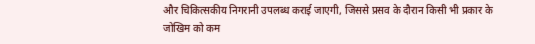और चिकित्सकीय निगरानी उपलब्ध कराई जाएगी, जिससे प्रसव के दौरान किसी भी प्रकार के जोखिम को कम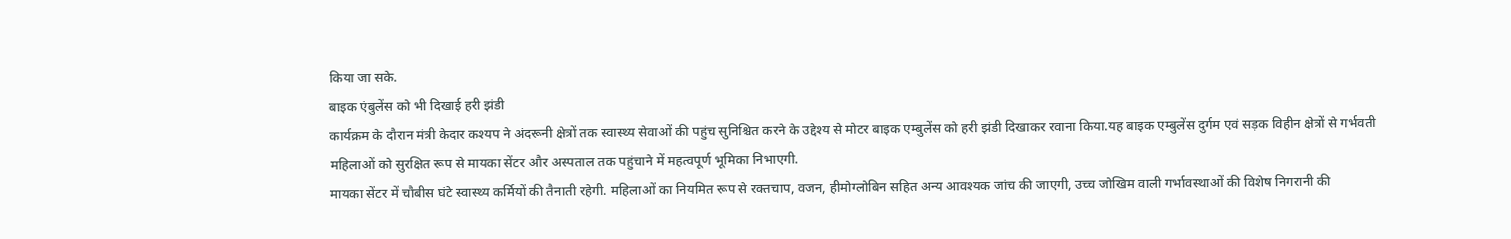किया जा सके.
बाइक एंबुलेंस को भी दिखाई हरी झंडी
कार्यक्रम के दौरान मंत्री केदार कश्यप ने अंदरूनी क्षेत्रों तक स्वास्थ्य सेवाओं की पहुंच सुनिश्चित करने के उद्देश्य से मोटर बाइक एम्बुलेंस को हरी झंडी दिखाकर रवाना किया.यह बाइक एम्बुलेंस दुर्गम एवं सड़क विहीन क्षेत्रों से गर्भवती महिलाओं को सुरक्षित रूप से मायका सेंटर और अस्पताल तक पहुंचाने में महत्वपूर्ण भूमिका निभाएगी.
मायका सेंटर में चौबीस घंटे स्वास्थ्य कर्मियों की तैनाती रहेगी. महिलाओं का नियमित रूप से रक्तचाप, वजन, हीमोग्लोबिन सहित अन्य आवश्यक जांच की जाएगी, उच्च जोखिम वाली गर्भावस्थाओं की विशेष निगरानी की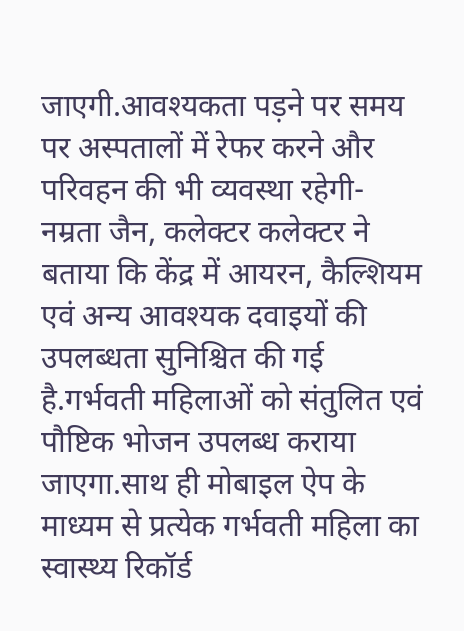जाएगी.आवश्यकता पड़ने पर समय पर अस्पतालों में रेफर करने और परिवहन की भी व्यवस्था रहेगी- नम्रता जैन, कलेक्टर कलेक्टर ने बताया कि केंद्र में आयरन, कैल्शियम एवं अन्य आवश्यक दवाइयों की उपलब्धता सुनिश्चित की गई है.गर्भवती महिलाओं को संतुलित एवं पौष्टिक भोजन उपलब्ध कराया जाएगा.साथ ही मोबाइल ऐप के माध्यम से प्रत्येक गर्भवती महिला का स्वास्थ्य रिकॉर्ड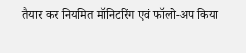तैयार कर नियमित मॉनिटरिंग एवं फॉलो-अप किया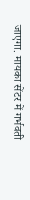जाएगा. मायका सेंटर में गर्भवती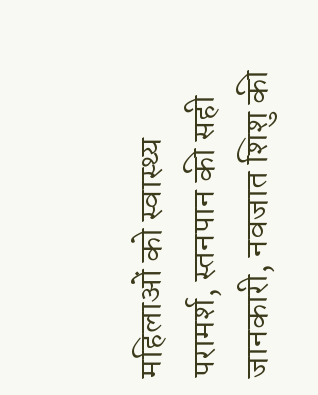महिलाओं को स्वास्थ्य परामर्श, स्तनपान की सही जानकारी, नवजात शिशु की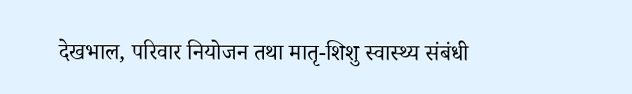देखभाल, परिवार नियोजन तथा मातृ-शिशु स्वास्थ्य संबंधी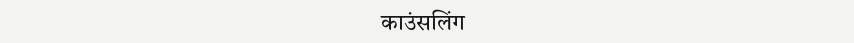काउंसलिंग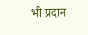भी प्रदान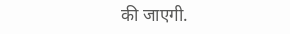की जाएगी.